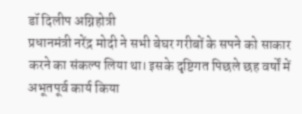डॉ दिलीप अग्निहोत्री
प्रधानमंत्री नरेंद्र मोदी ने सभी बेघर गरीबों के सपने को साकार करने का संकल्प लिया था। इसके दृष्टिगत पिछले छह वर्षों में अभूतपूर्व कार्य किया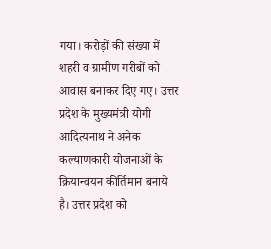गया। करोड़ों की संख्या में शहरी व ग्रामीण गरीबों को आवास बनाकर दिए गए। उत्तर प्रदेश के मुख्यमंत्री योगी आदित्यनाथ ने अनेक कल्याणकारी योजनाओं के क्रियान्वयन कीर्तिमान बनाये है। उत्तर प्रदेश को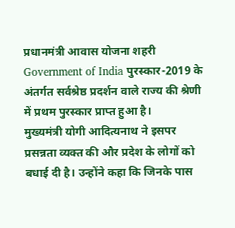प्रधानमंत्री आवास योजना शहरी Government of India पुरस्कार-2019 के अंतर्गत सर्वश्रेष्ठ प्रदर्शन वाले राज्य की श्रेणी में प्रथम पुरस्कार प्राप्त हुआ है।
मुख्यमंत्री योगी आदित्यनाथ ने इसपर प्रसन्नता व्यक्त की और प्रदेश के लोगों को बधाई दी है। उन्होंने कहा कि जिनके पास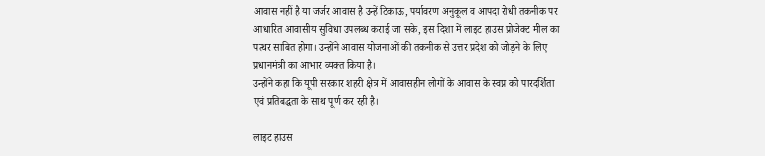आवास नहीं है या जर्जर आवास है उन्हें टिकाऊ, पर्यावरण अनुकूल व आपदा रोधी तकनीक पर आधारित आवासीय सुविधा उपलब्ध कराई जा सके, इस दिशा में लाइट हाउस प्रोजेक्ट मील का पत्थर साबित होगा। उन्होंने आवास योजनाओं की तकनीक से उत्तर प्रदेश को जोड़ने के लिए प्रधानमंत्री का आभार व्यक्त किया है।
उन्होंने कहा कि यूपी सरकार शहरी क्षेत्र में आवासहीन लोगों के आवास के स्वप्न को पारदर्शिता एवं प्रतिबद्धता के साथ पूर्ण कर रही है।

लाइट हाउस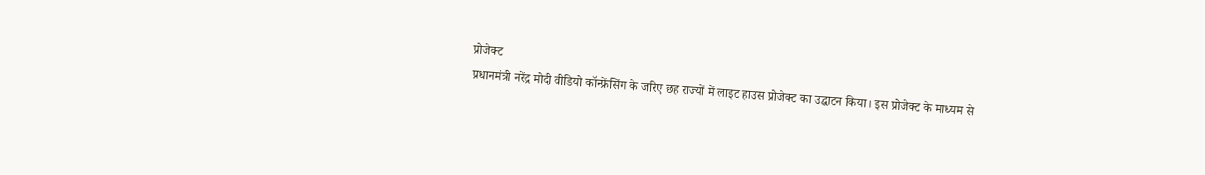प्रोजेक्ट
प्रधानमंत्री नरेंद्र मोदी वीडियो कॉन्फ्रेंसिंग के जरिए छह राज्यों में लाइट हाउस प्रोजेक्ट का उद्घाटन किया। इस प्रोजेक्ट के माध्यम से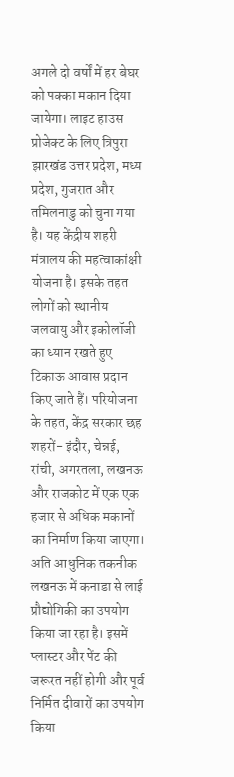अगले दो वर्षों में हर बेघर को पक्का मकान दिया जायेगा। लाइट हाउस प्रोजेक्ट के लिए त्रिपुरा झारखंड उत्तर प्रदेश, मध्य प्रदेश, गुजरात और तमिलनाडु को चुना गया है। यह केंद्रीय शहरी मंत्रालय की महत्वाकांक्षी योजना है। इसके तहत लोगों को स्थानीय जलवायु और इकोलॉजी का ध्यान रखते हुए टिकाऊ आवास प्रदान किए जाते हैं। परियोजना के तहत, केंद्र सरकार छह शहरों- इंदौर, चेन्नई, रांची, अगरतला, लखनऊ और राजकोट में एक एक हजार से अधिक मकानों का निर्माण किया जाएगा।
अति आधुनिक तकनीक
लखनऊ में कनाडा से लाई प्रौद्योगिकी का उपयोग किया जा रहा है। इसमें प्लास्टर और पेंट की जरूरत नहीं होगी और पूर्व निर्मित दीवारों का उपयोग किया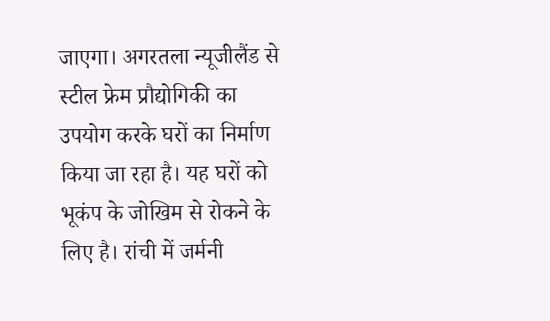जाएगा। अगरतला न्यूजीलैंड से स्टील फ्रेम प्रौद्योगिकी का उपयोग करके घरों का निर्माण किया जा रहा है। यह घरों को भूकंप के जोखिम से रोकने के लिए है। रांची में जर्मनी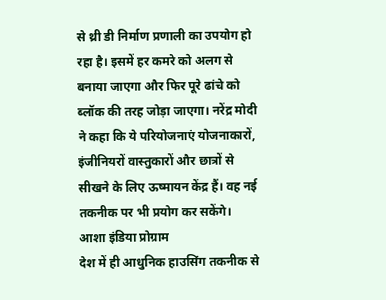से थ्री डी निर्माण प्रणाली का उपयोग हो रहा है। इसमें हर कमरे को अलग से बनाया जाएगा और फिर पूरे ढांचे को ब्लॉक की तरह जोड़ा जाएगा। नरेंद्र मोदी ने कहा कि ये परियोजनाएं योजनाकारों, इंजीनियरों वास्तुकारों और छात्रों से सीखने के लिए ऊष्मायन केंद्र हैं। वह नई तकनीक पर भी प्रयोग कर सकेंगे।
आशा इंडिया प्रोग्राम
देश में ही आधुनिक हाउसिंग तकनीक से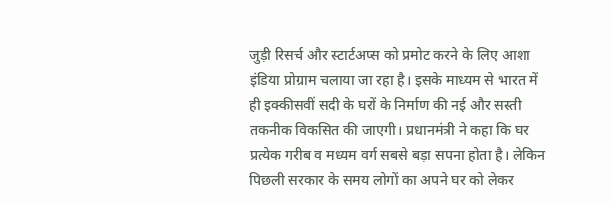जुड़ी रिसर्च और स्टार्टअप्स को प्रमोट करने के लिए आशा इंडिया प्रोग्राम चलाया जा रहा है। इसके माध्यम से भारत में ही इक्कीसवीं सदी के घरों के निर्माण की नई और सस्ती तकनीक विकसित की जाएगी। प्रधानमंत्री ने कहा कि घर प्रत्येक गरीब व मध्यम वर्ग सबसे बड़ा सपना होता है। लेकिन पिछली सरकार के समय लोगों का अपने घर को लेकर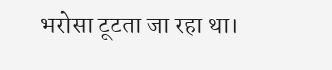भरोसा टूटता जा रहा था।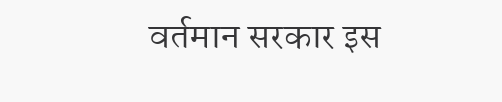वर्तमान सरकार इस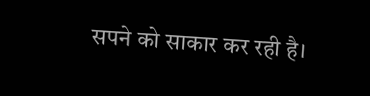सपने को साकार कर रही है।